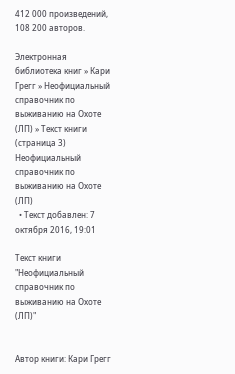412 000 произведений, 108 200 авторов.

Электронная библиотека книг » Кари Грегг » Неофициальный справочник по выживанию на Охоте (ЛП) » Текст книги (страница 3)
Неофициальный справочник по выживанию на Охоте (ЛП)
  • Текст добавлен: 7 октября 2016, 19:01

Текст книги "Неофициальный справочник по выживанию на Охоте (ЛП)"


Автор книги: Кари Грегг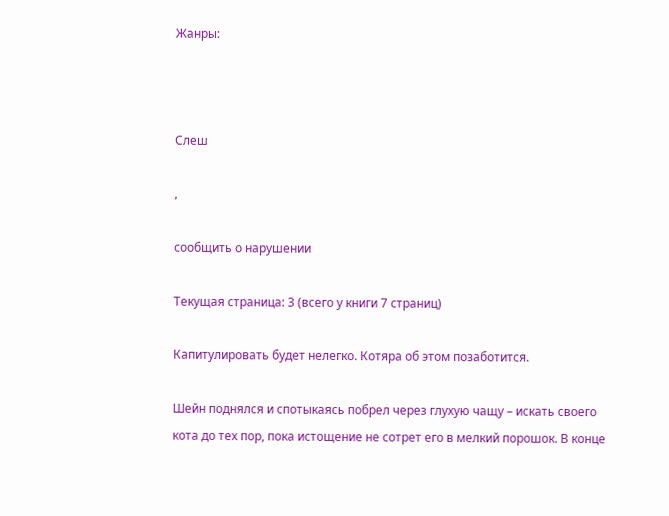Жанры:



Слеш

,

сообщить о нарушении

Текущая страница: 3 (всего у книги 7 страниц)

Капитулировать будет нелегко. Котяра об этом позаботится.

Шейн поднялся и спотыкаясь побрел через глухую чащу – искать своего кота до тех пор, пока истощение не сотрет его в мелкий порошок. В конце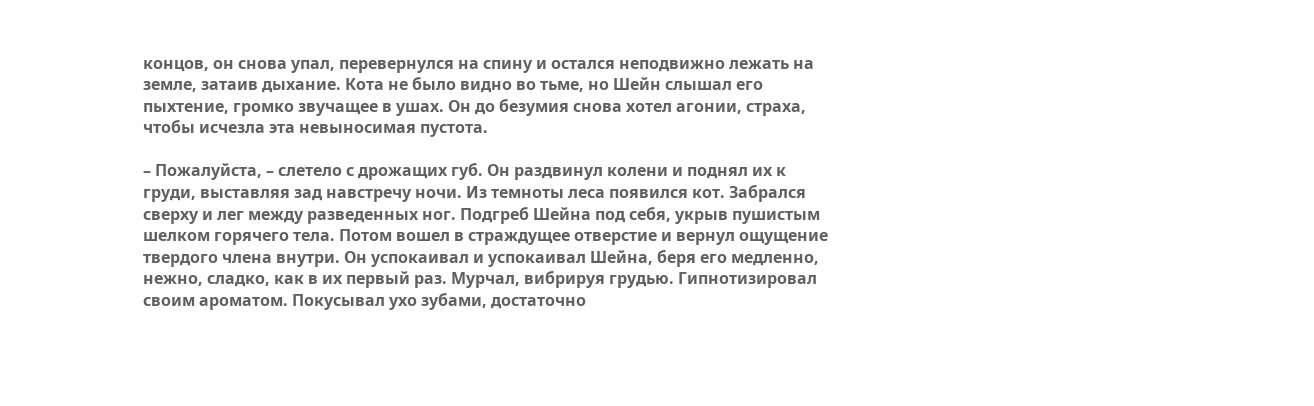концов, он снова упал, перевернулся на спину и остался неподвижно лежать на земле, затаив дыхание. Кота не было видно во тьме, но Шейн слышал его пыхтение, громко звучащее в ушах. Он до безумия снова хотел агонии, страха, чтобы исчезла эта невыносимая пустота.

– Пожалуйста, – слетело с дрожащих губ. Он раздвинул колени и поднял их к груди, выставляя зад навстречу ночи. Из темноты леса появился кот. Забрался сверху и лег между разведенных ног. Подгреб Шейна под себя, укрыв пушистым шелком горячего тела. Потом вошел в страждущее отверстие и вернул ощущение твердого члена внутри. Он успокаивал и успокаивал Шейна, беря его медленно, нежно, сладко, как в их первый раз. Мурчал, вибрируя грудью. Гипнотизировал своим ароматом. Покусывал ухо зубами, достаточно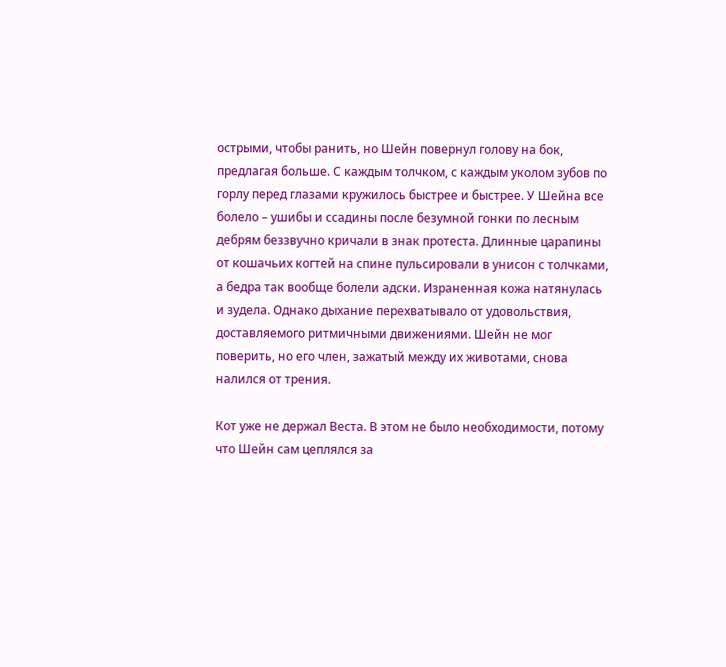острыми, чтобы ранить, но Шейн повернул голову на бок, предлагая больше. С каждым толчком, с каждым уколом зубов по горлу перед глазами кружилось быстрее и быстрее. У Шейна все болело – ушибы и ссадины после безумной гонки по лесным дебрям беззвучно кричали в знак протеста. Длинные царапины от кошачьих когтей на спине пульсировали в унисон с толчками, а бедра так вообще болели адски. Израненная кожа натянулась и зудела. Однако дыхание перехватывало от удовольствия, доставляемого ритмичными движениями. Шейн не мог поверить, но его член, зажатый между их животами, снова налился от трения.

Кот уже не держал Веста. В этом не было необходимости, потому что Шейн сам цеплялся за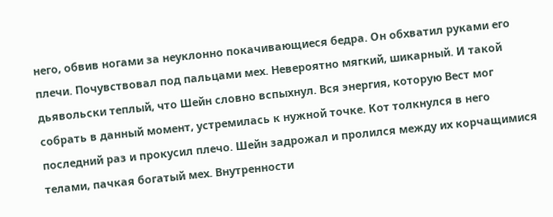него, обвив ногами за неуклонно покачивающиеся бедра. Он обхватил руками его плечи. Почувствовал под пальцами мех. Невероятно мягкий, шикарный. И такой дьявольски теплый, что Шейн словно вспыхнул. Вся энергия, которую Вест мог собрать в данный момент, устремилась к нужной точке. Кот толкнулся в него последний раз и прокусил плечо. Шейн задрожал и пролился между их корчащимися телами, пачкая богатый мех. Внутренности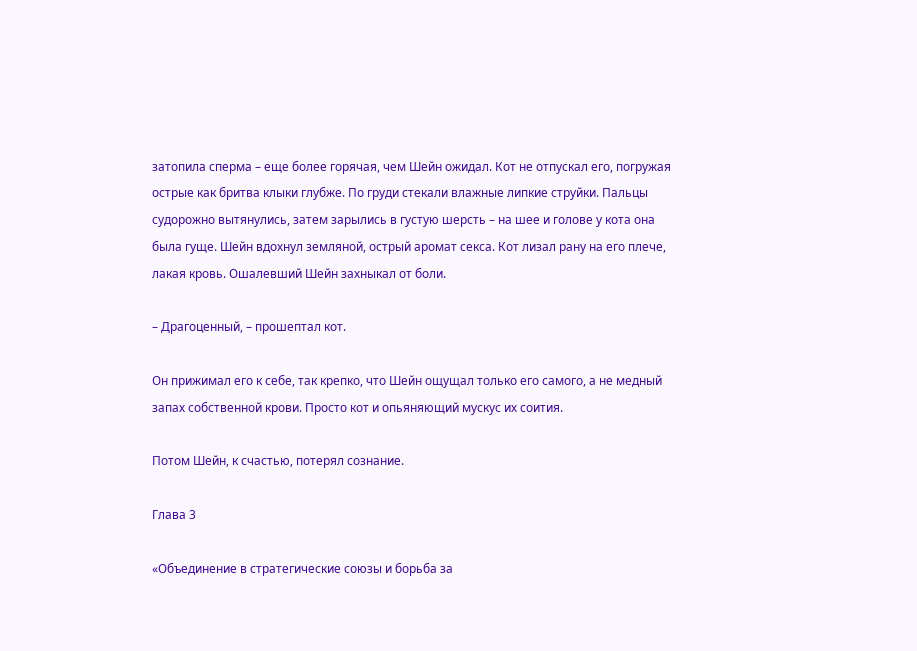затопила сперма – еще более горячая, чем Шейн ожидал. Кот не отпускал его, погружая острые как бритва клыки глубже. По груди стекали влажные липкие струйки. Пальцы судорожно вытянулись, затем зарылись в густую шерсть – на шее и голове у кота она была гуще. Шейн вдохнул земляной, острый аромат секса. Кот лизал рану на его плече, лакая кровь. Ошалевший Шейн захныкал от боли.

– Драгоценный, – прошептал кот.

Он прижимал его к себе, так крепко, что Шейн ощущал только его самого, а не медный запах собственной крови. Просто кот и опьяняющий мускус их соития.

Потом Шейн, к счастью, потерял сознание.

Глава 3

«Объединение в стратегические союзы и борьба за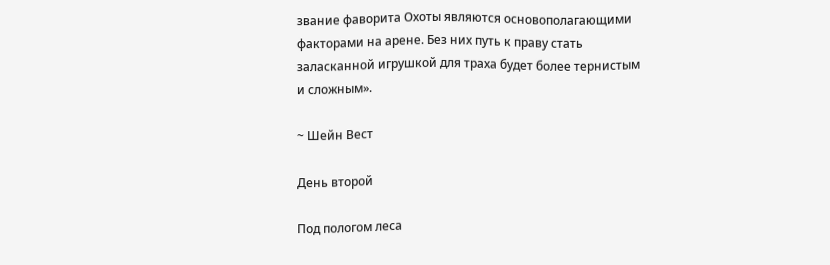звание фаворита Охоты являются основополагающими факторами на арене. Без них путь к праву стать заласканной игрушкой для траха будет более тернистым и сложным».

~ Шейн Вест

День второй

Под пологом леса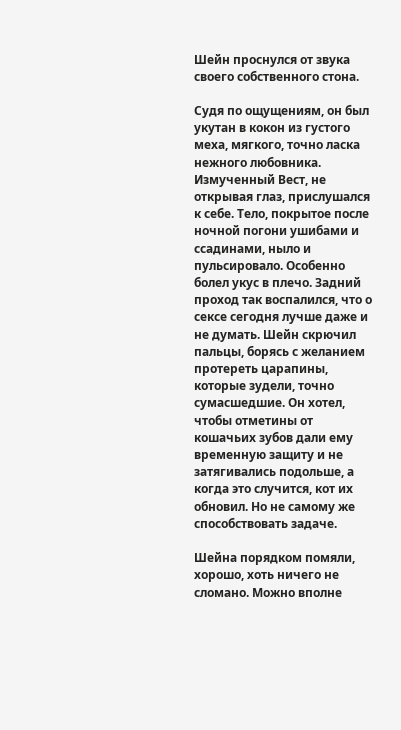Шейн проснулся от звука своего собственного стона.

Судя по ощущениям, он был укутан в кокон из густого меха, мягкого, точно ласка нежного любовника. Измученный Вест, не открывая глаз, прислушался к себе. Тело, покрытое после ночной погони ушибами и ссадинами, ныло и пульсировало. Особенно болел укус в плечо. Задний проход так воспалился, что о сексе сегодня лучше даже и не думать. Шейн скрючил пальцы, борясь с желанием протереть царапины, которые зудели, точно сумасшедшие. Он хотел, чтобы отметины от кошачьих зубов дали ему временную защиту и не затягивались подольше, а когда это случится, кот их обновил. Но не самому же способствовать задаче.

Шейна порядком помяли, хорошо, хоть ничего не сломано. Можно вполне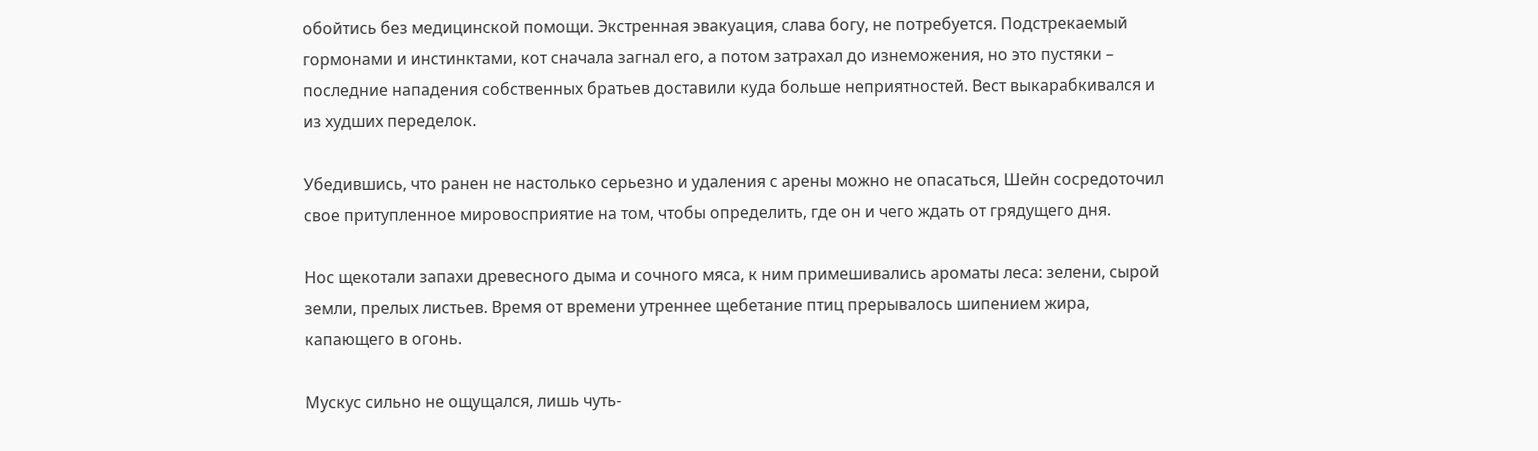обойтись без медицинской помощи. Экстренная эвакуация, слава богу, не потребуется. Подстрекаемый гормонами и инстинктами, кот сначала загнал его, а потом затрахал до изнеможения, но это пустяки – последние нападения собственных братьев доставили куда больше неприятностей. Вест выкарабкивался и из худших переделок.

Убедившись, что ранен не настолько серьезно и удаления с арены можно не опасаться, Шейн сосредоточил свое притупленное мировосприятие на том, чтобы определить, где он и чего ждать от грядущего дня.

Нос щекотали запахи древесного дыма и сочного мяса, к ним примешивались ароматы леса: зелени, сырой земли, прелых листьев. Время от времени утреннее щебетание птиц прерывалось шипением жира, капающего в огонь.

Мускус сильно не ощущался, лишь чуть-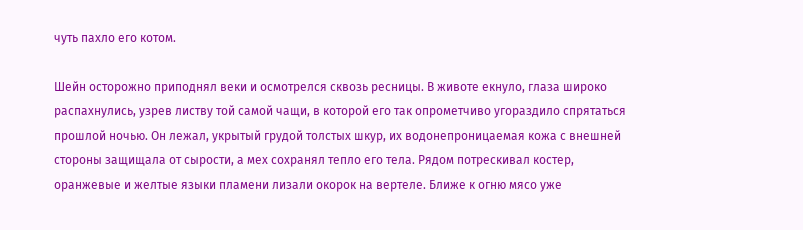чуть пахло его котом.

Шейн осторожно приподнял веки и осмотрелся сквозь ресницы. В животе екнуло, глаза широко распахнулись, узрев листву той самой чащи, в которой его так опрометчиво угораздило спрятаться прошлой ночью. Он лежал, укрытый грудой толстых шкур, их водонепроницаемая кожа с внешней стороны защищала от сырости, а мех сохранял тепло его тела. Рядом потрескивал костер, оранжевые и желтые языки пламени лизали окорок на вертеле. Ближе к огню мясо уже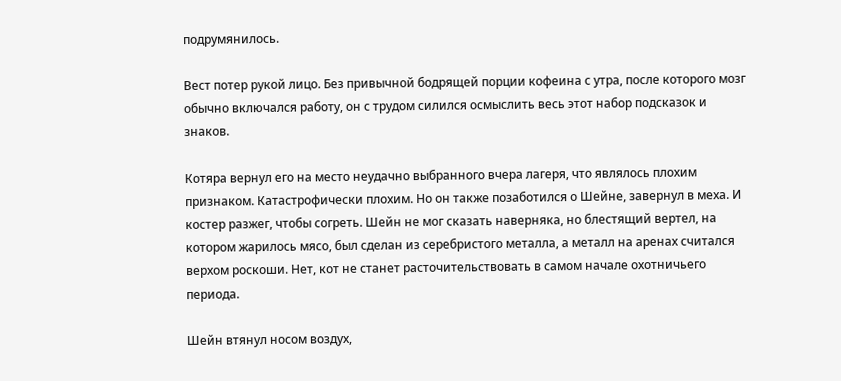подрумянилось.

Вест потер рукой лицо. Без привычной бодрящей порции кофеина с утра, после которого мозг обычно включался работу, он с трудом силился осмыслить весь этот набор подсказок и знаков.

Котяра вернул его на место неудачно выбранного вчера лагеря, что являлось плохим признаком. Катастрофически плохим. Но он также позаботился о Шейне, завернул в меха. И костер разжег, чтобы согреть. Шейн не мог сказать наверняка, но блестящий вертел, на котором жарилось мясо, был сделан из серебристого металла, а металл на аренах считался верхом роскоши. Нет, кот не станет расточительствовать в самом начале охотничьего периода.

Шейн втянул носом воздух,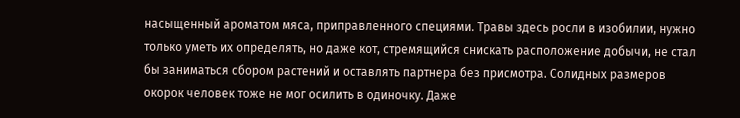насыщенный ароматом мяса, приправленного специями. Травы здесь росли в изобилии, нужно только уметь их определять, но даже кот, стремящийся снискать расположение добычи, не стал бы заниматься сбором растений и оставлять партнера без присмотра. Солидных размеров окорок человек тоже не мог осилить в одиночку. Даже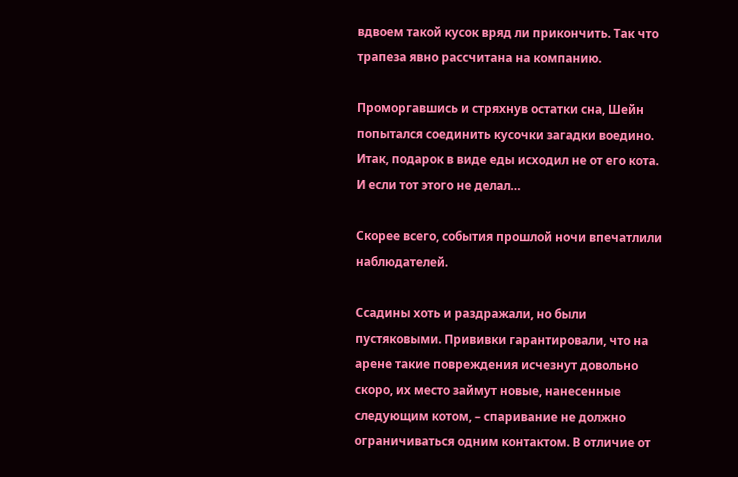вдвоем такой кусок вряд ли прикончить. Так что трапеза явно рассчитана на компанию.

Проморгавшись и стряхнув остатки сна, Шейн попытался соединить кусочки загадки воедино. Итак, подарок в виде еды исходил не от его кота. И если тот этого не делал…

Скорее всего, события прошлой ночи впечатлили наблюдателей.

Ссадины хоть и раздражали, но были пустяковыми. Прививки гарантировали, что на арене такие повреждения исчезнут довольно скоро, их место займут новые, нанесенные следующим котом, – спаривание не должно ограничиваться одним контактом. В отличие от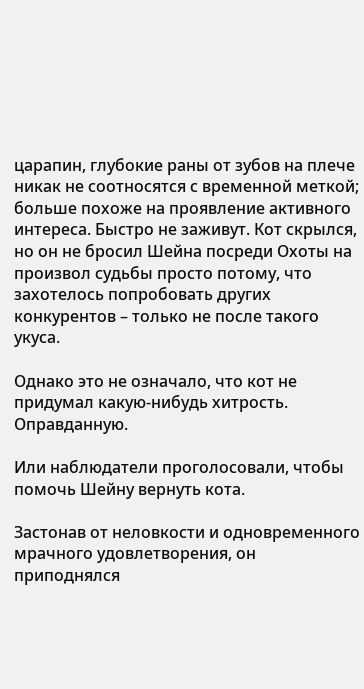царапин, глубокие раны от зубов на плече никак не соотносятся с временной меткой; больше похоже на проявление активного интереса. Быстро не заживут. Кот скрылся, но он не бросил Шейна посреди Охоты на произвол судьбы просто потому, что захотелось попробовать других конкурентов – только не после такого укуса.

Однако это не означало, что кот не придумал какую-нибудь хитрость. Оправданную.

Или наблюдатели проголосовали, чтобы помочь Шейну вернуть кота.

Застонав от неловкости и одновременного мрачного удовлетворения, он приподнялся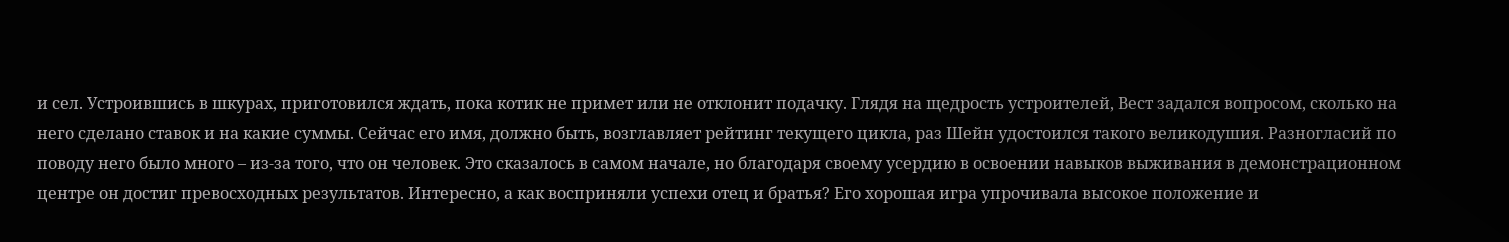и сел. Устроившись в шкурах, приготовился ждать, пока котик не примет или не отклонит подачку. Глядя на щедрость устроителей, Вест задался вопросом, сколько на него сделано ставок и на какие суммы. Сейчас его имя, должно быть, возглавляет рейтинг текущего цикла, раз Шейн удостоился такого великодушия. Разногласий по поводу него было много – из-за того, что он человек. Это сказалось в самом начале, но благодаря своему усердию в освоении навыков выживания в демонстрационном центре он достиг превосходных результатов. Интересно, а как восприняли успехи отец и братья? Его хорошая игра упрочивала высокое положение и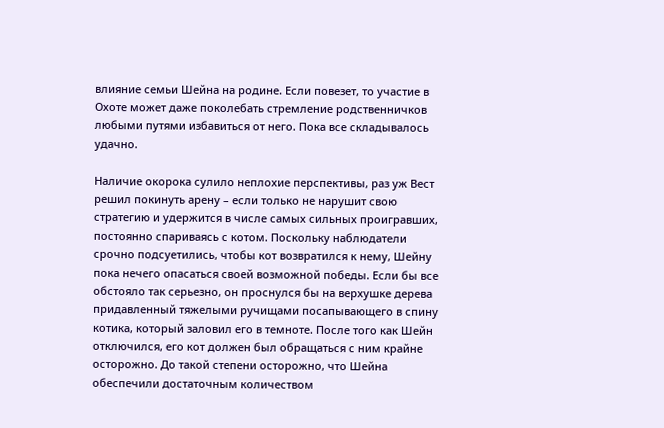влияние семьи Шейна на родине. Если повезет, то участие в Охоте может даже поколебать стремление родственничков любыми путями избавиться от него. Пока все складывалось удачно.

Наличие окорока сулило неплохие перспективы, раз уж Вест решил покинуть арену – если только не нарушит свою стратегию и удержится в числе самых сильных проигравших, постоянно спариваясь с котом. Поскольку наблюдатели срочно подсуетились, чтобы кот возвратился к нему, Шейну пока нечего опасаться своей возможной победы. Если бы все обстояло так серьезно, он проснулся бы на верхушке дерева придавленный тяжелыми ручищами посапывающего в спину котика, который заловил его в темноте. После того как Шейн отключился, его кот должен был обращаться с ним крайне осторожно. До такой степени осторожно, что Шейна обеспечили достаточным количеством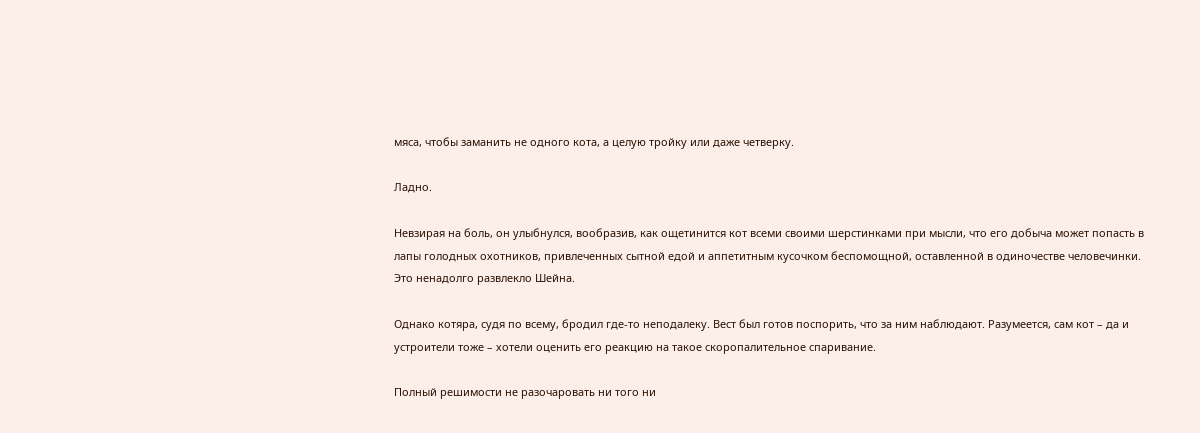мяса, чтобы заманить не одного кота, а целую тройку или даже четверку.

Ладно.

Невзирая на боль, он улыбнулся, вообразив, как ощетинится кот всеми своими шерстинками при мысли, что его добыча может попасть в лапы голодных охотников, привлеченных сытной едой и аппетитным кусочком беспомощной, оставленной в одиночестве человечинки. Это ненадолго развлекло Шейна.

Однако котяра, судя по всему, бродил где-то неподалеку. Вест был готов поспорить, что за ним наблюдают. Разумеется, сам кот – да и устроители тоже – хотели оценить его реакцию на такое скоропалительное спаривание.

Полный решимости не разочаровать ни того ни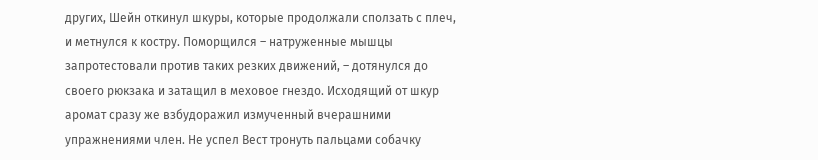других, Шейн откинул шкуры, которые продолжали сползать с плеч, и метнулся к костру. Поморщился – натруженные мышцы запротестовали против таких резких движений, – дотянулся до своего рюкзака и затащил в меховое гнездо. Исходящий от шкур аромат сразу же взбудоражил измученный вчерашними упражнениями член. Не успел Вест тронуть пальцами собачку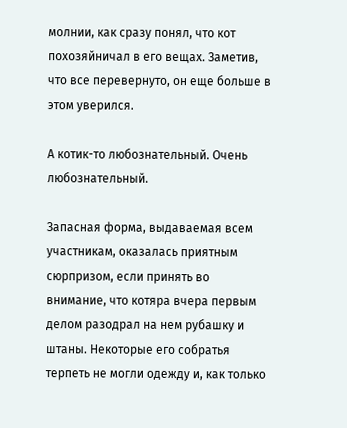молнии, как сразу понял, что кот похозяйничал в его вещах. Заметив, что все перевернуто, он еще больше в этом уверился.

А котик-то любознательный. Очень любознательный.

Запасная форма, выдаваемая всем участникам, оказалась приятным сюрпризом, если принять во внимание, что котяра вчера первым делом разодрал на нем рубашку и штаны. Некоторые его собратья терпеть не могли одежду и, как только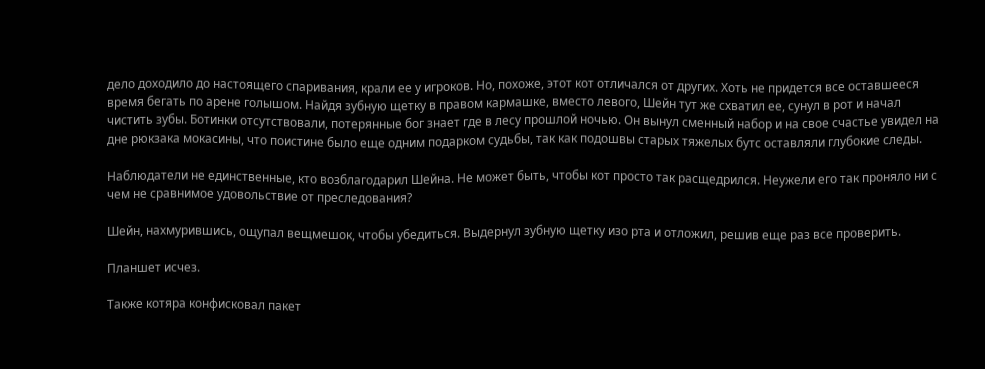дело доходило до настоящего спаривания, крали ее у игроков. Но, похоже, этот кот отличался от других. Хоть не придется все оставшееся время бегать по арене голышом. Найдя зубную щетку в правом кармашке, вместо левого, Шейн тут же схватил ее, сунул в рот и начал чистить зубы. Ботинки отсутствовали, потерянные бог знает где в лесу прошлой ночью. Он вынул сменный набор и на свое счастье увидел на дне рюкзака мокасины, что поистине было еще одним подарком судьбы, так как подошвы старых тяжелых бутс оставляли глубокие следы.

Наблюдатели не единственные, кто возблагодарил Шейна. Не может быть, чтобы кот просто так расщедрился. Неужели его так проняло ни с чем не сравнимое удовольствие от преследования?

Шейн, нахмурившись, ощупал вещмешок, чтобы убедиться. Выдернул зубную щетку изо рта и отложил, решив еще раз все проверить.

Планшет исчез.

Также котяра конфисковал пакет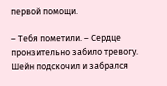первой помощи.

– Тебя пометили. – Сердце пронзительно забило тревогу. Шейн подскочил и забрался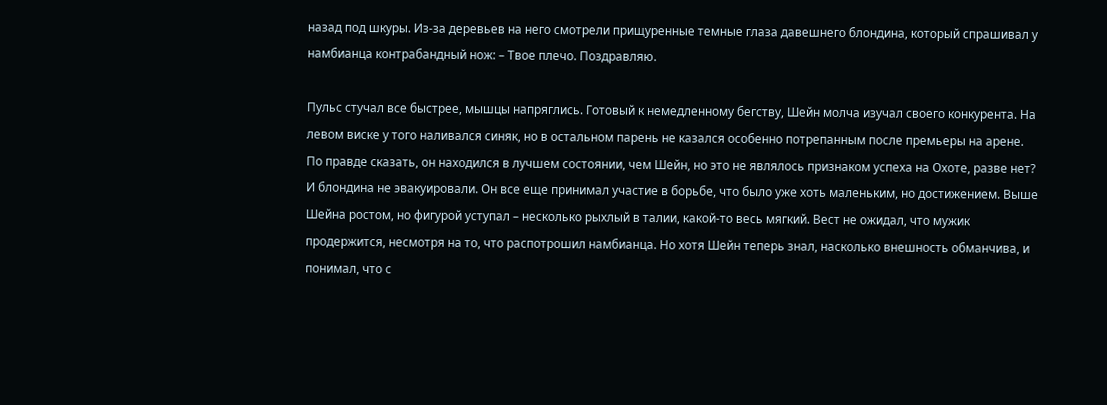назад под шкуры. Из-за деревьев на него смотрели прищуренные темные глаза давешнего блондина, который спрашивал у намбианца контрабандный нож: – Твое плечо. Поздравляю.

Пульс стучал все быстрее, мышцы напряглись. Готовый к немедленному бегству, Шейн молча изучал своего конкурента. На левом виске у того наливался синяк, но в остальном парень не казался особенно потрепанным после премьеры на арене. По правде сказать, он находился в лучшем состоянии, чем Шейн, но это не являлось признаком успеха на Охоте, разве нет? И блондина не эвакуировали. Он все еще принимал участие в борьбе, что было уже хоть маленьким, но достижением. Выше Шейна ростом, но фигурой уступал – несколько рыхлый в талии, какой-то весь мягкий. Вест не ожидал, что мужик продержится, несмотря на то, что распотрошил намбианца. Но хотя Шейн теперь знал, насколько внешность обманчива, и понимал, что с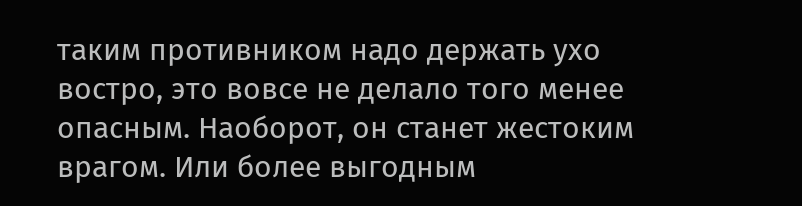таким противником надо держать ухо востро, это вовсе не делало того менее опасным. Наоборот, он станет жестоким врагом. Или более выгодным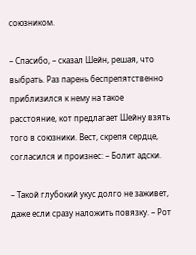союзником.

– Спасибо, – сказал Шейн, решая, что выбрать. Раз парень беспрепятственно приблизился к нему на такое расстояние, кот предлагает Шейну взять того в союзники. Вест, скрепя сердце, согласился и произнес: – Болит адски.

– Такой глубокий укус долго не заживет, даже если сразу наложить повязку. – Рот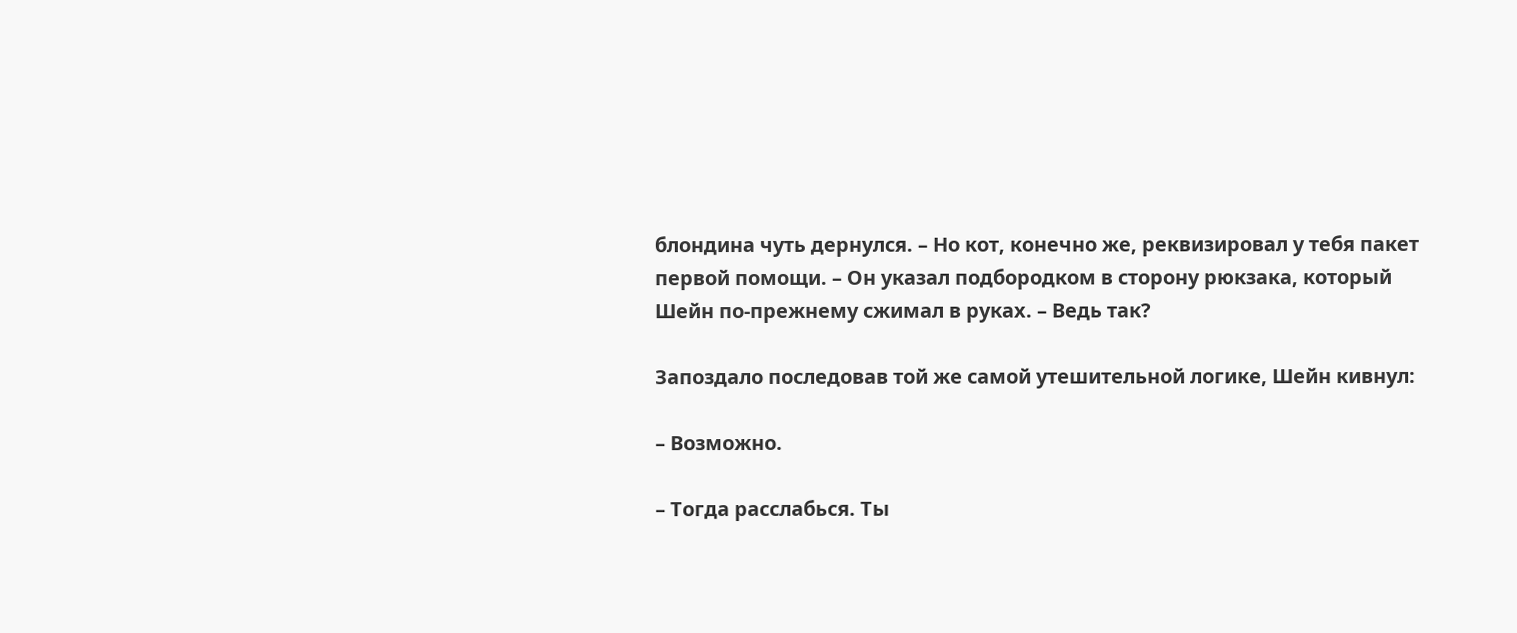блондина чуть дернулся. – Но кот, конечно же, реквизировал у тебя пакет первой помощи. – Он указал подбородком в сторону рюкзака, который Шейн по-прежнему сжимал в руках. – Ведь так?

Запоздало последовав той же самой утешительной логике, Шейн кивнул:

– Возможно.

– Тогда расслабься. Ты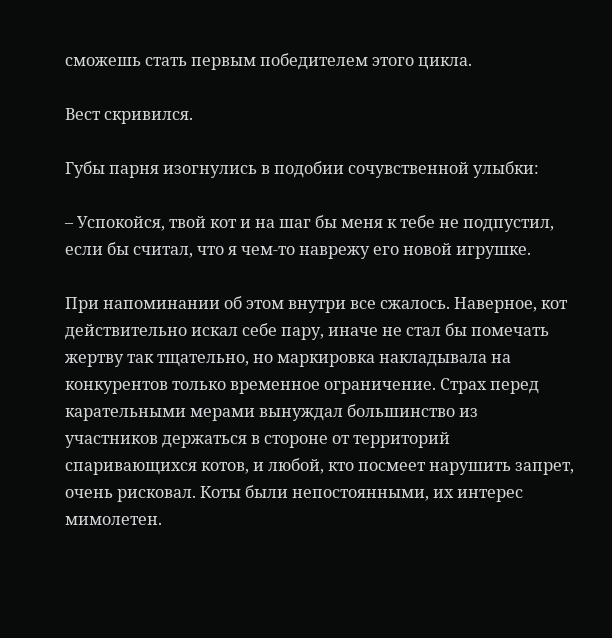сможешь стать первым победителем этого цикла.

Вест скривился.

Губы парня изогнулись в подобии сочувственной улыбки:

– Успокойся, твой кот и на шаг бы меня к тебе не подпустил, если бы считал, что я чем-то наврежу его новой игрушке.

При напоминании об этом внутри все сжалось. Наверное, кот действительно искал себе пару, иначе не стал бы помечать жертву так тщательно, но маркировка накладывала на конкурентов только временное ограничение. Страх перед карательными мерами вынуждал большинство из участников держаться в стороне от территорий спаривающихся котов, и любой, кто посмеет нарушить запрет, очень рисковал. Коты были непостоянными, их интерес мимолетен.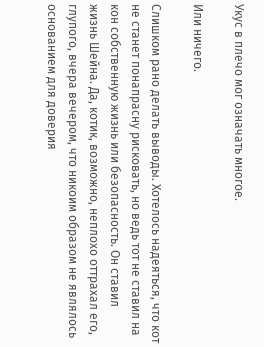Укус в плечо мог означать многое.

Или ничего.

Слишком рано делать выводы. Хотелось надеяться, что кот не станет понапрасну рисковать, но ведь тот не ставил на кон собственную жизнь или безопасность. Он ставил жизнь Шейна. Да, котик, возможно, неплохо оттрахал его, глупого, вчера вечером, что никоим образом не являлось основанием для доверия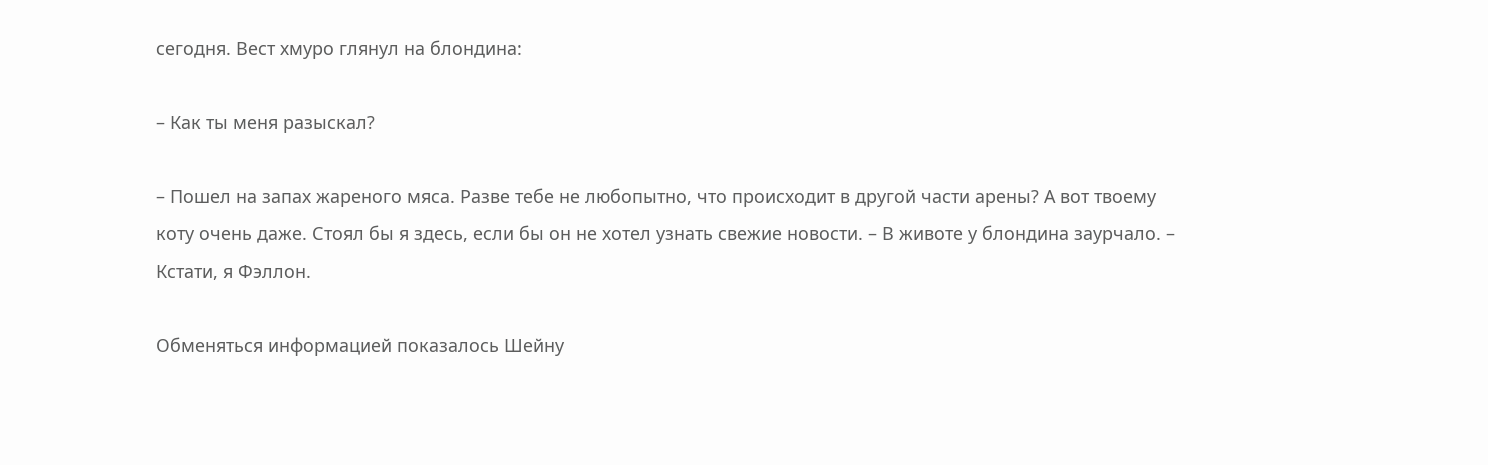сегодня. Вест хмуро глянул на блондина:

– Как ты меня разыскал?

– Пошел на запах жареного мяса. Разве тебе не любопытно, что происходит в другой части арены? А вот твоему коту очень даже. Стоял бы я здесь, если бы он не хотел узнать свежие новости. – В животе у блондина заурчало. – Кстати, я Фэллон.

Обменяться информацией показалось Шейну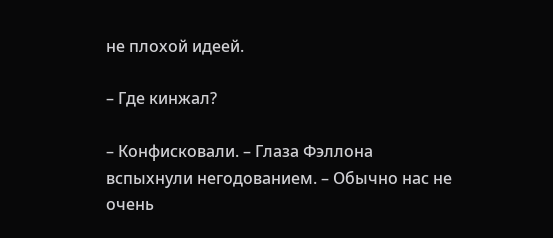не плохой идеей.

– Где кинжал?

– Конфисковали. – Глаза Фэллона вспыхнули негодованием. – Обычно нас не очень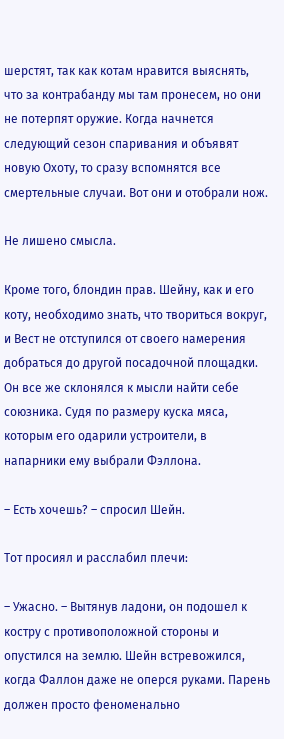шерстят, так как котам нравится выяснять, что за контрабанду мы там пронесем, но они не потерпят оружие. Когда начнется следующий сезон спаривания и объявят новую Охоту, то сразу вспомнятся все смертельные случаи. Вот они и отобрали нож.

Не лишено смысла.

Кроме того, блондин прав. Шейну, как и его коту, необходимо знать, что твориться вокруг, и Вест не отступился от своего намерения добраться до другой посадочной площадки. Он все же склонялся к мысли найти себе союзника. Судя по размеру куска мяса, которым его одарили устроители, в напарники ему выбрали Фэллона.

– Есть хочешь? – спросил Шейн.

Тот просиял и расслабил плечи:

– Ужасно. – Вытянув ладони, он подошел к костру с противоположной стороны и опустился на землю. Шейн встревожился, когда Фаллон даже не оперся руками. Парень должен просто феноменально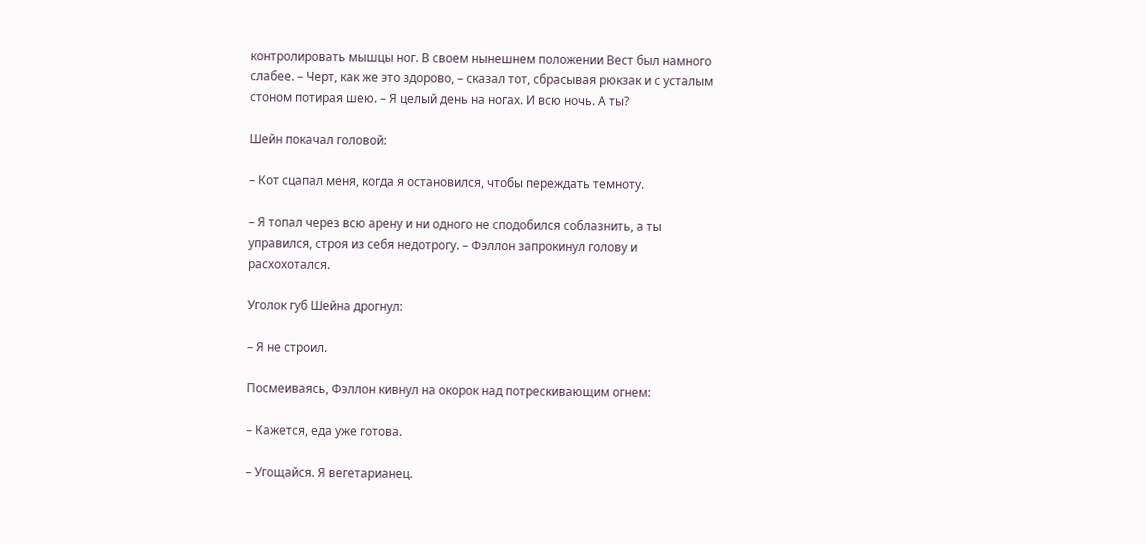контролировать мышцы ног. В своем нынешнем положении Вест был намного слабее. – Черт, как же это здорово, – сказал тот, сбрасывая рюкзак и с усталым стоном потирая шею. – Я целый день на ногах. И всю ночь. А ты?

Шейн покачал головой:

– Кот сцапал меня, когда я остановился, чтобы переждать темноту.

– Я топал через всю арену и ни одного не сподобился соблазнить, а ты управился, строя из себя недотрогу. – Фэллон запрокинул голову и расхохотался.

Уголок губ Шейна дрогнул:

– Я не строил.

Посмеиваясь, Фэллон кивнул на окорок над потрескивающим огнем:

– Кажется, еда уже готова.

– Угощайся. Я вегетарианец.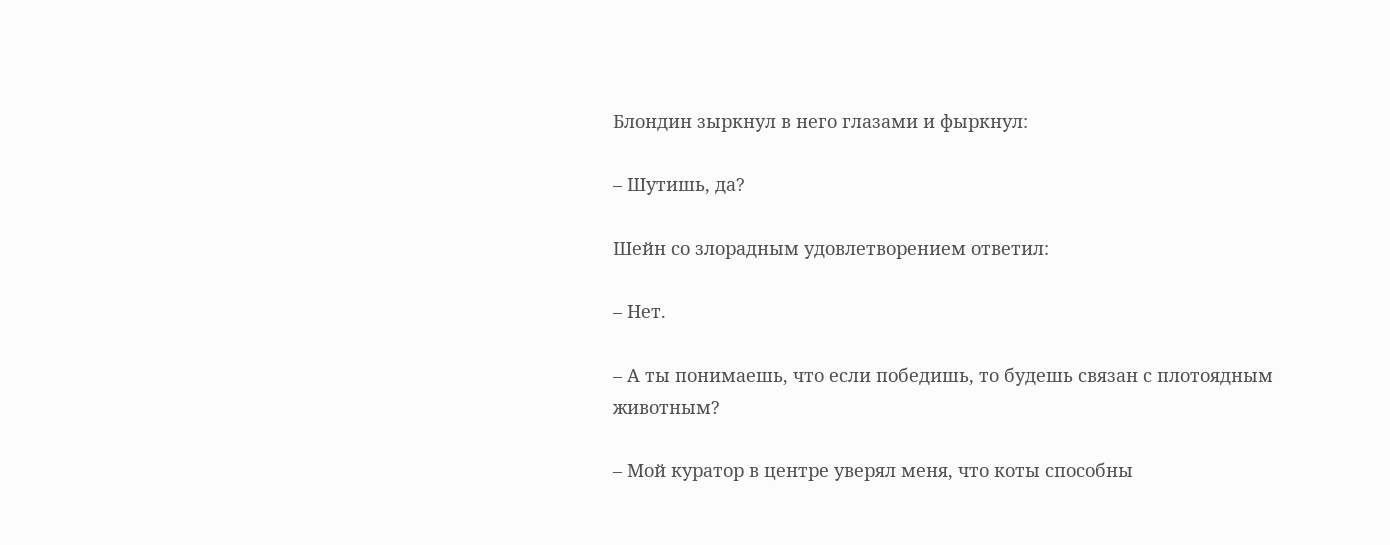Блондин зыркнул в него глазами и фыркнул:

– Шутишь, да?

Шейн со злорадным удовлетворением ответил:

– Нет.

– А ты понимаешь, что если победишь, то будешь связан с плотоядным животным?

– Мой куратор в центре уверял меня, что коты способны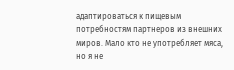адаптироваться к пищевым потребностям партнеров из внешних миров. Мало кто не употребляет мяса, но я не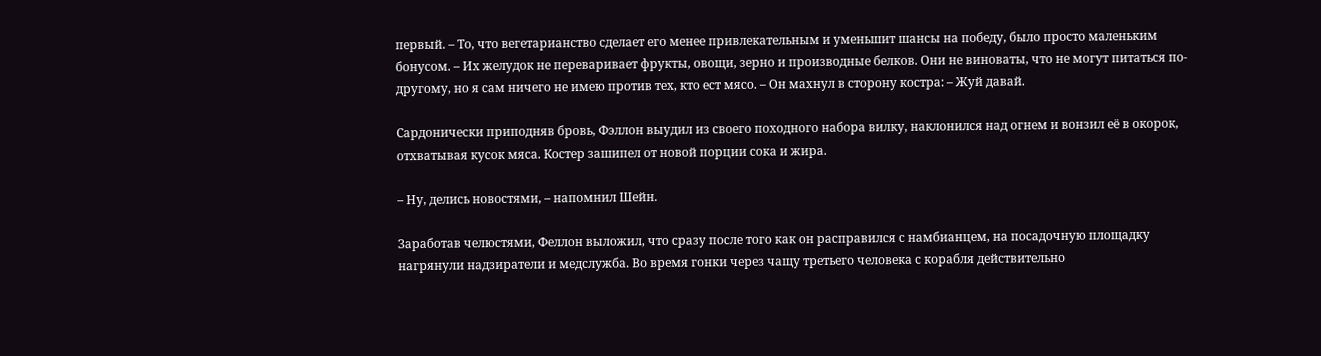первый. – То, что вегетарианство сделает его менее привлекательным и уменьшит шансы на победу, было просто маленьким бонусом. – Их желудок не переваривает фрукты, овощи, зерно и производные белков. Они не виноваты, что не могут питаться по-другому, но я сам ничего не имею против тех, кто ест мясо. – Он махнул в сторону костра: – Жуй давай.

Сардонически приподняв бровь, Фэллон выудил из своего походного набора вилку, наклонился над огнем и вонзил её в окорок, отхватывая кусок мяса. Костер зашипел от новой порции сока и жира.

– Ну, делись новостями, – напомнил Шейн.

Заработав челюстями, Феллон выложил, что сразу после того как он расправился с намбианцем, на посадочную площадку нагрянули надзиратели и медслужба. Во время гонки через чащу третьего человека с корабля действительно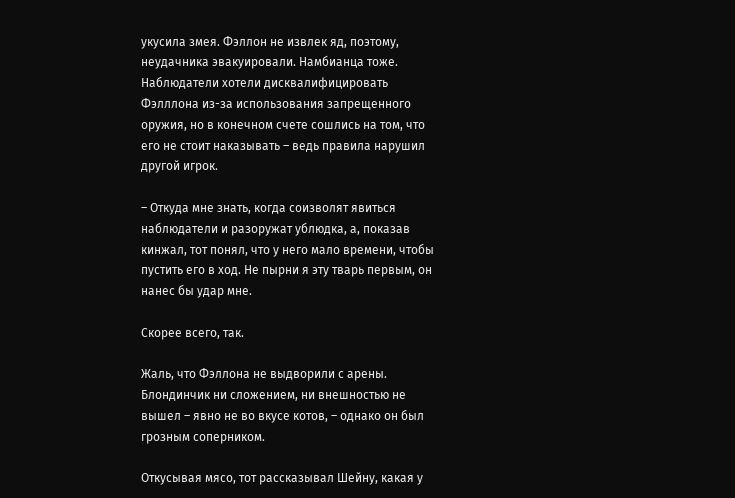укусила змея. Фэллон не извлек яд, поэтому, неудачника эвакуировали. Намбианца тоже. Наблюдатели хотели дисквалифицировать Фэлллона из-за использования запрещенного оружия, но в конечном счете сошлись на том, что его не стоит наказывать – ведь правила нарушил другой игрок.

– Откуда мне знать, когда соизволят явиться наблюдатели и разоружат ублюдка, а, показав кинжал, тот понял, что у него мало времени, чтобы пустить его в ход. Не пырни я эту тварь первым, он нанес бы удар мне.

Скорее всего, так.

Жаль, что Фэллона не выдворили с арены. Блондинчик ни сложением, ни внешностью не вышел – явно не во вкусе котов, – однако он был грозным соперником.

Откусывая мясо, тот рассказывал Шейну, какая у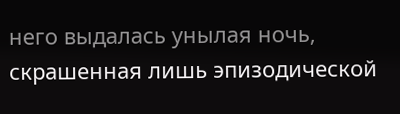него выдалась унылая ночь, скрашенная лишь эпизодической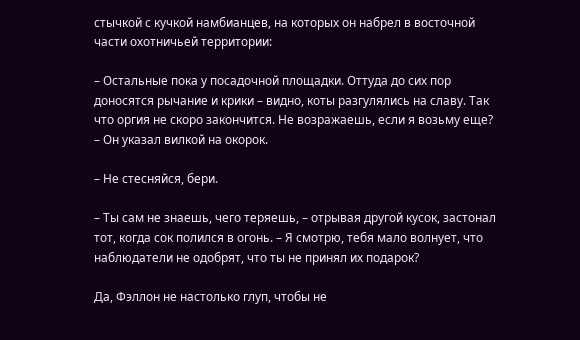стычкой с кучкой намбианцев, на которых он набрел в восточной части охотничьей территории:

– Остальные пока у посадочной площадки. Оттуда до сих пор доносятся рычание и крики – видно, коты разгулялись на славу. Так что оргия не скоро закончится. Не возражаешь, если я возьму еще? – Он указал вилкой на окорок.

– Не стесняйся, бери.

– Ты сам не знаешь, чего теряешь, – отрывая другой кусок, застонал тот, когда сок полился в огонь. – Я смотрю, тебя мало волнует, что наблюдатели не одобрят, что ты не принял их подарок?

Да, Фэллон не настолько глуп, чтобы не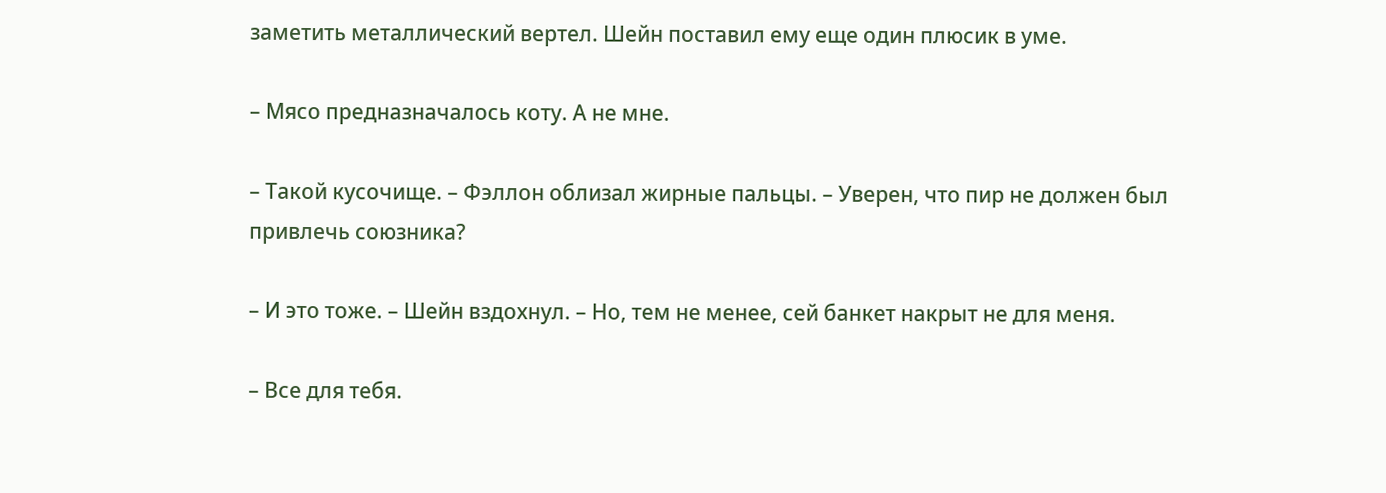заметить металлический вертел. Шейн поставил ему еще один плюсик в уме.

– Мясо предназначалось коту. А не мне.

– Такой кусочище. – Фэллон облизал жирные пальцы. – Уверен, что пир не должен был привлечь союзника?

– И это тоже. – Шейн вздохнул. – Но, тем не менее, сей банкет накрыт не для меня.

– Все для тебя.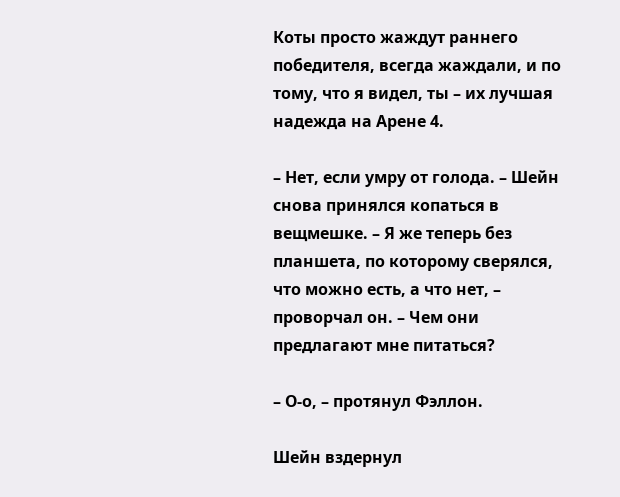Коты просто жаждут раннего победителя, всегда жаждали, и по тому, что я видел, ты – их лучшая надежда на Арене 4.

– Нет, если умру от голода. – Шейн снова принялся копаться в вещмешке. – Я же теперь без планшета, по которому сверялся, что можно есть, а что нет, – проворчал он. – Чем они предлагают мне питаться?

– О-о, – протянул Фэллон.

Шейн вздернул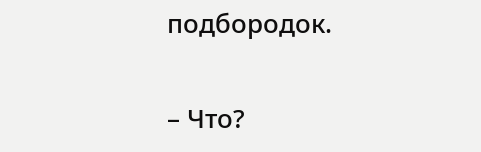подбородок.

– Что?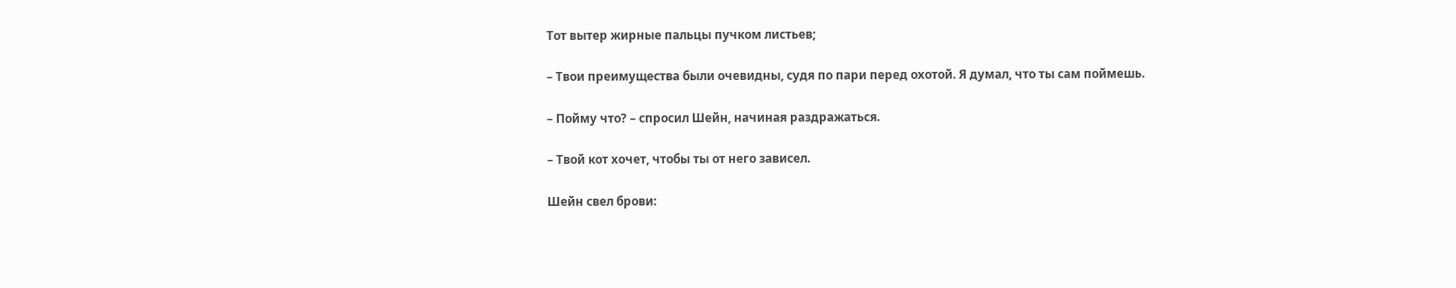Тот вытер жирные пальцы пучком листьев;

– Твои преимущества были очевидны, судя по пари перед охотой. Я думал, что ты сам поймешь.

– Пойму что? – спросил Шейн, начиная раздражаться.

– Твой кот хочет, чтобы ты от него зависел.

Шейн свел брови: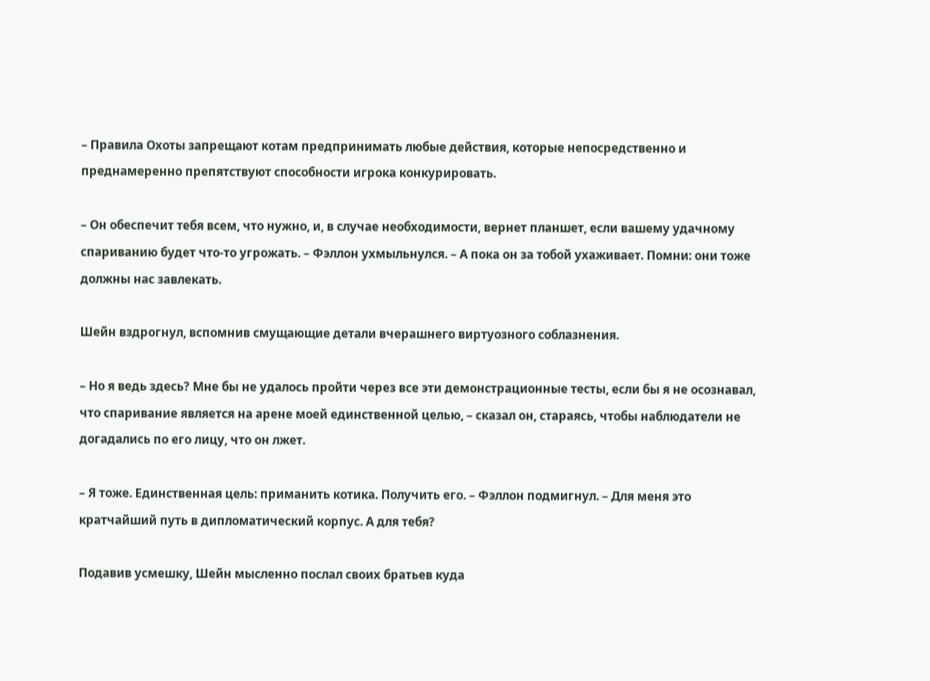– Правила Охоты запрещают котам предпринимать любые действия, которые непосредственно и преднамеренно препятствуют способности игрока конкурировать.

– Он обеспечит тебя всем, что нужно, и, в случае необходимости, вернет планшет, если вашему удачному спариванию будет что-то угрожать. – Фэллон ухмыльнулся. – А пока он за тобой ухаживает. Помни: они тоже должны нас завлекать.

Шейн вздрогнул, вспомнив смущающие детали вчерашнего виртуозного соблазнения.

– Но я ведь здесь? Мне бы не удалось пройти через все эти демонстрационные тесты, если бы я не осознавал, что спаривание является на арене моей единственной целью, – сказал он, стараясь, чтобы наблюдатели не догадались по его лицу, что он лжет.

– Я тоже. Единственная цель: приманить котика. Получить его. – Фэллон подмигнул. – Для меня это кратчайший путь в дипломатический корпус. А для тебя?

Подавив усмешку, Шейн мысленно послал своих братьев куда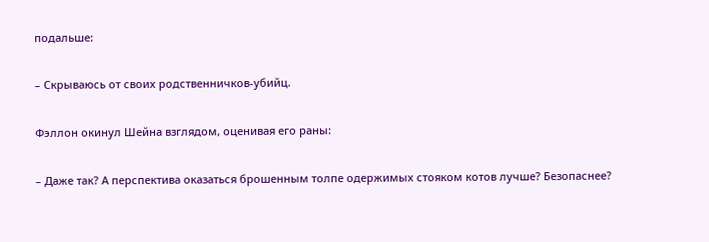подальше:

– Скрываюсь от своих родственничков-убийц.

Фэллон окинул Шейна взглядом, оценивая его раны:

– Даже так? А перспектива оказаться брошенным толпе одержимых стояком котов лучше? Безопаснее?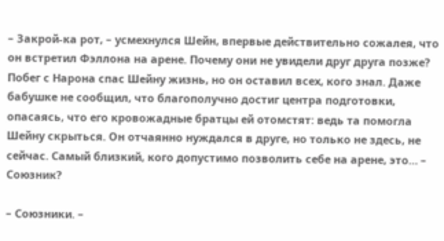– Закрой-ка рот, – усмехнулся Шейн, впервые действительно сожалея, что он встретил Фэллона на арене. Почему они не увидели друг друга позже? Побег с Нарона спас Шейну жизнь, но он оставил всех, кого знал. Даже бабушке не сообщил, что благополучно достиг центра подготовки, опасаясь, что его кровожадные братцы ей отомстят: ведь та помогла Шейну скрыться. Он отчаянно нуждался в друге, но только не здесь, не сейчас. Самый близкий, кого допустимо позволить себе на арене, это… – Союзник?

– Союзники. –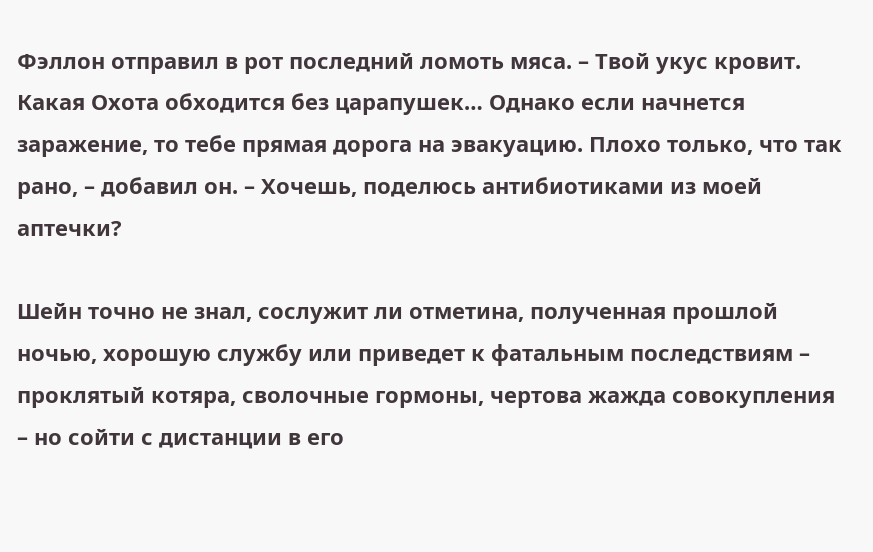Фэллон отправил в рот последний ломоть мяса. – Твой укус кровит. Какая Охота обходится без царапушек… Однако если начнется заражение, то тебе прямая дорога на эвакуацию. Плохо только, что так рано, – добавил он. – Хочешь, поделюсь антибиотиками из моей аптечки?

Шейн точно не знал, сослужит ли отметина, полученная прошлой ночью, хорошую службу или приведет к фатальным последствиям – проклятый котяра, сволочные гормоны, чертова жажда совокупления – но сойти с дистанции в его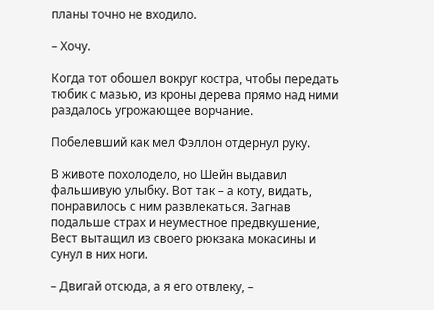планы точно не входило.

– Хочу.

Когда тот обошел вокруг костра, чтобы передать тюбик с мазью, из кроны дерева прямо над ними раздалось угрожающее ворчание.

Побелевший как мел Фэллон отдернул руку.

В животе похолодело, но Шейн выдавил фальшивую улыбку. Вот так – а коту, видать, понравилось с ним развлекаться. Загнав подальше страх и неуместное предвкушение, Вест вытащил из своего рюкзака мокасины и сунул в них ноги.

– Двигай отсюда, а я его отвлеку, –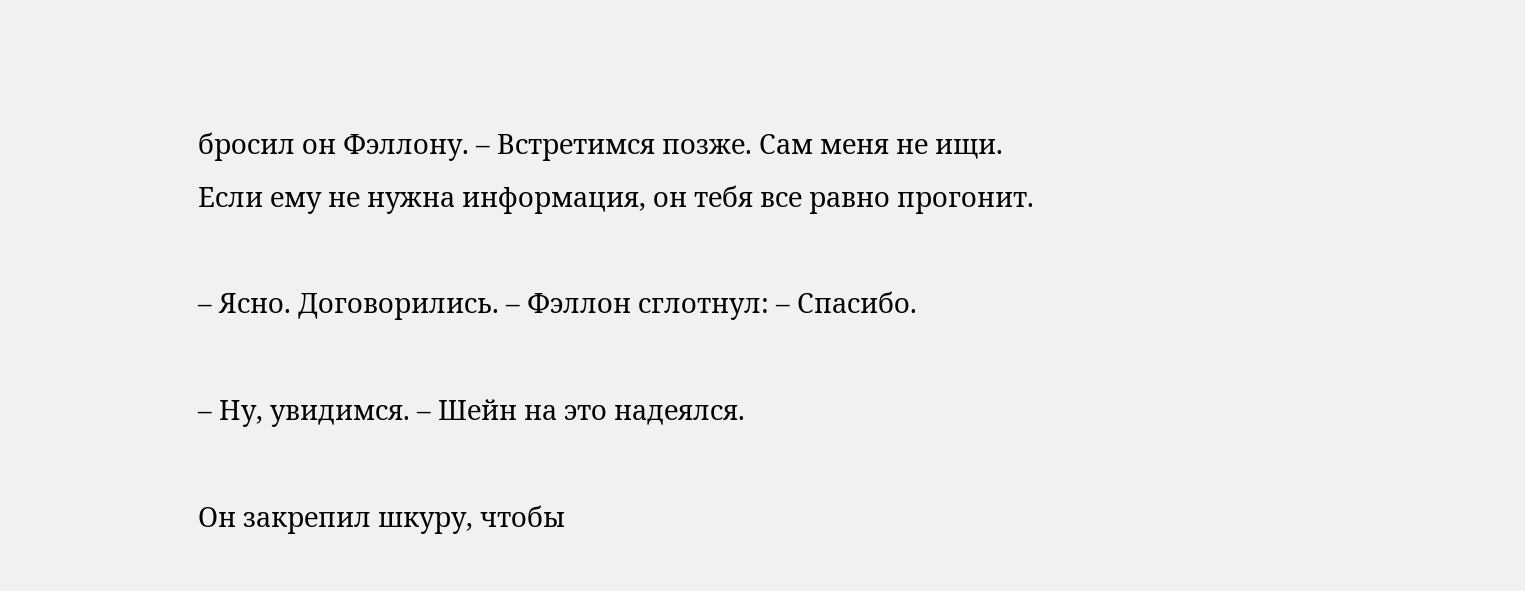бросил он Фэллону. – Встретимся позже. Сам меня не ищи. Если ему не нужна информация, он тебя все равно прогонит.

– Ясно. Договорились. – Фэллон сглотнул: – Спасибо.

– Ну, увидимся. – Шейн на это надеялся.

Он закрепил шкуру, чтобы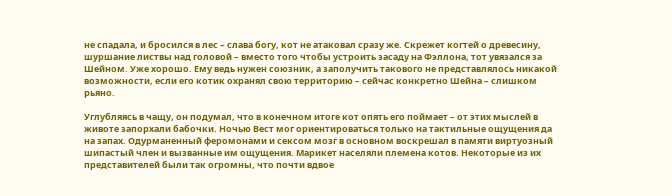не спадала, и бросился в лес – слава богу, кот не атаковал сразу же. Скрежет когтей о древесину, шуршание листвы над головой – вместо того чтобы устроить засаду на Фэллона, тот увязался за Шейном. Уже хорошо. Ему ведь нужен союзник, а заполучить такового не представлялось никакой возможности, если его котик охранял свою территорию – сейчас конкретно Шейна – слишком рьяно.

Углубляясь в чащу, он подумал, что в конечном итоге кот опять его поймает – от этих мыслей в животе запорхали бабочки. Ночью Вест мог ориентироваться только на тактильные ощущения да на запах. Одурманенный феромонами и сексом мозг в основном воскрешал в памяти виртуозный шипастый член и вызванные им ощущения. Марикет населяли племена котов. Некоторые из их представителей были так огромны, что почти вдвое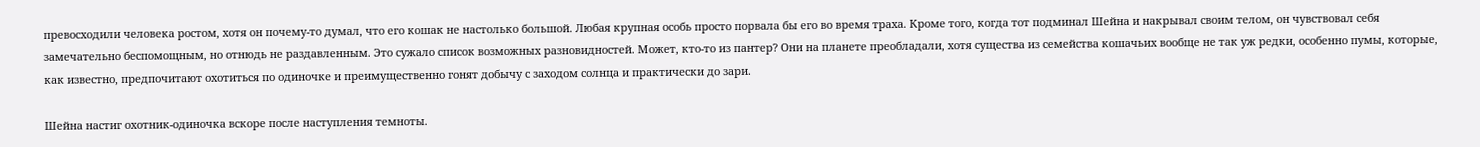превосходили человека ростом, хотя он почему-то думал, что его кошак не настолько большой. Любая крупная особь просто порвала бы его во время траха. Кроме того, когда тот подминал Шейна и накрывал своим телом, он чувствовал себя замечательно беспомощным, но отнюдь не раздавленным. Это сужало список возможных разновидностей. Может, кто-то из пантер? Они на планете преобладали, хотя существа из семейства кошачьих вообще не так уж редки, особенно пумы, которые, как известно, предпочитают охотиться по одиночке и преимущественно гонят добычу с заходом солнца и практически до зари.

Шейна настиг охотник-одиночка вскоре после наступления темноты.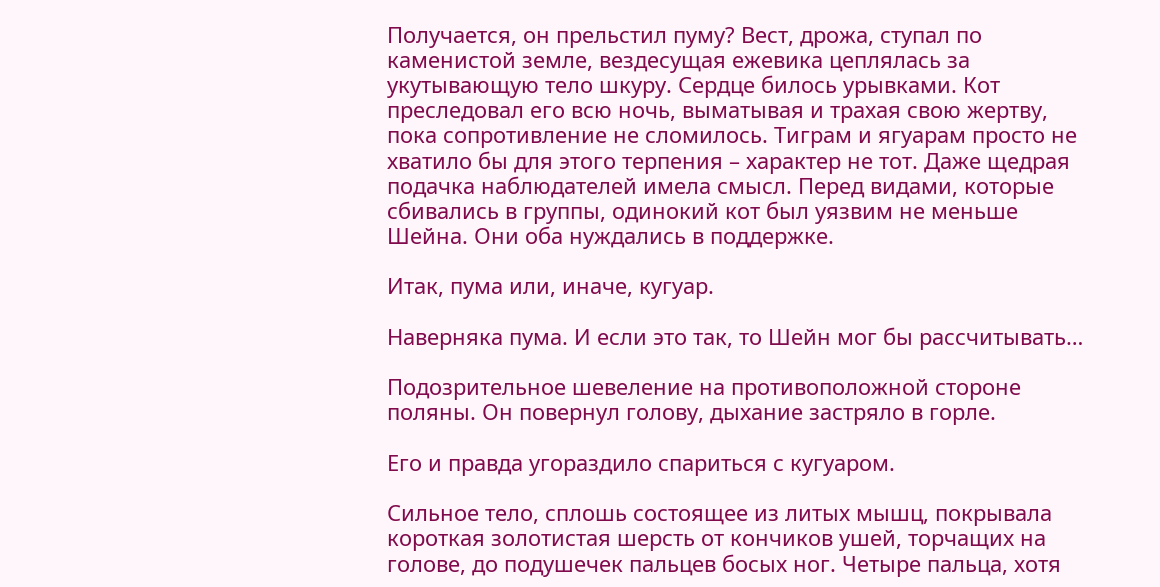Получается, он прельстил пуму? Вест, дрожа, ступал по каменистой земле, вездесущая ежевика цеплялась за укутывающую тело шкуру. Сердце билось урывками. Кот преследовал его всю ночь, выматывая и трахая свою жертву, пока сопротивление не сломилось. Тиграм и ягуарам просто не хватило бы для этого терпения – характер не тот. Даже щедрая подачка наблюдателей имела смысл. Перед видами, которые сбивались в группы, одинокий кот был уязвим не меньше Шейна. Они оба нуждались в поддержке.

Итак, пума или, иначе, кугуар.

Наверняка пума. И если это так, то Шейн мог бы рассчитывать…

Подозрительное шевеление на противоположной стороне поляны. Он повернул голову, дыхание застряло в горле.

Его и правда угораздило спариться с кугуаром.

Сильное тело, сплошь состоящее из литых мышц, покрывала короткая золотистая шерсть от кончиков ушей, торчащих на голове, до подушечек пальцев босых ног. Четыре пальца, хотя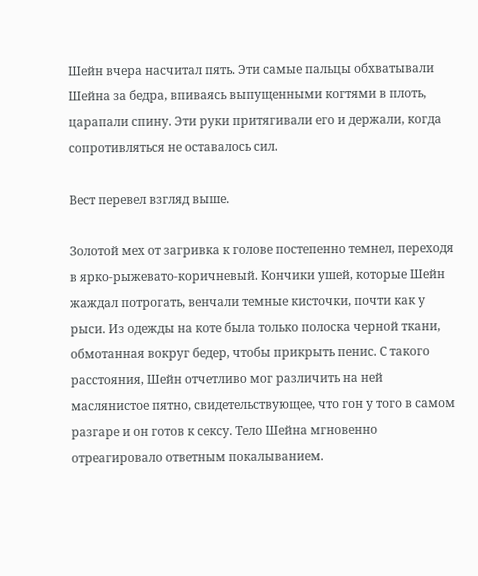Шейн вчера насчитал пять. Эти самые пальцы обхватывали Шейна за бедра, впиваясь выпущенными когтями в плоть, царапали спину. Эти руки притягивали его и держали, когда сопротивляться не оставалось сил.

Вест перевел взгляд выше.

Золотой мех от загривка к голове постепенно темнел, переходя в ярко-рыжевато-коричневый. Кончики ушей, которые Шейн жаждал потрогать, венчали темные кисточки, почти как у рыси. Из одежды на коте была только полоска черной ткани, обмотанная вокруг бедер, чтобы прикрыть пенис. С такого расстояния, Шейн отчетливо мог различить на ней маслянистое пятно, свидетельствующее, что гон у того в самом разгаре и он готов к сексу. Тело Шейна мгновенно отреагировало ответным покалыванием.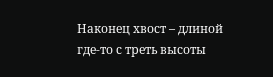Наконец хвост – длиной где-то с треть высоты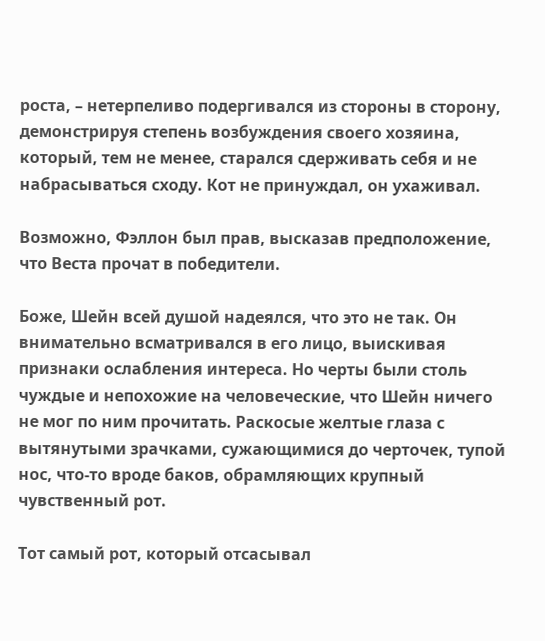роста, – нетерпеливо подергивался из стороны в сторону, демонстрируя степень возбуждения своего хозяина, который, тем не менее, старался сдерживать себя и не набрасываться сходу. Кот не принуждал, он ухаживал.

Возможно, Фэллон был прав, высказав предположение, что Веста прочат в победители.

Боже, Шейн всей душой надеялся, что это не так. Он внимательно всматривался в его лицо, выискивая признаки ослабления интереса. Но черты были столь чуждые и непохожие на человеческие, что Шейн ничего не мог по ним прочитать. Раскосые желтые глаза с вытянутыми зрачками, сужающимися до черточек, тупой нос, что-то вроде баков, обрамляющих крупный чувственный рот.

Тот самый рот, который отсасывал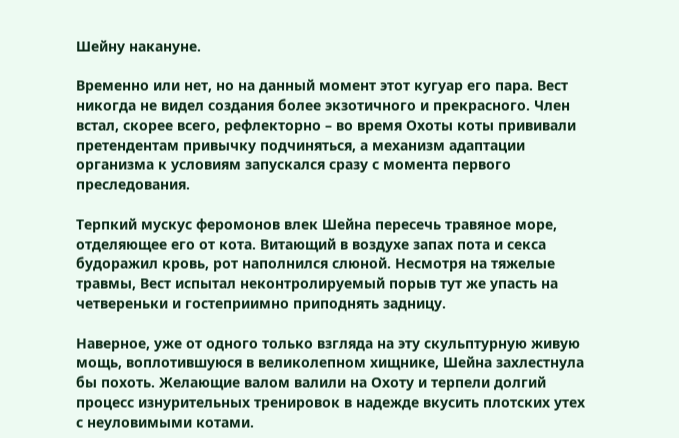Шейну накануне.

Временно или нет, но на данный момент этот кугуар его пара. Вест никогда не видел создания более экзотичного и прекрасного. Член встал, скорее всего, рефлекторно – во время Охоты коты прививали претендентам привычку подчиняться, а механизм адаптации организма к условиям запускался сразу с момента первого преследования.

Терпкий мускус феромонов влек Шейна пересечь травяное море, отделяющее его от кота. Витающий в воздухе запах пота и секса будоражил кровь, рот наполнился слюной. Несмотря на тяжелые травмы, Вест испытал неконтролируемый порыв тут же упасть на четвереньки и гостеприимно приподнять задницу.

Наверное, уже от одного только взгляда на эту скульптурную живую мощь, воплотившуюся в великолепном хищнике, Шейна захлестнула бы похоть. Желающие валом валили на Охоту и терпели долгий процесс изнурительных тренировок в надежде вкусить плотских утех с неуловимыми котами.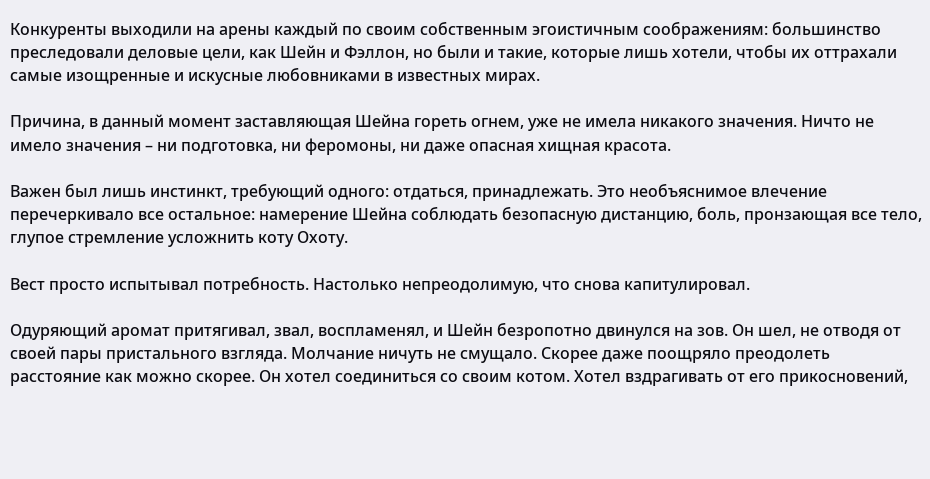Конкуренты выходили на арены каждый по своим собственным эгоистичным соображениям: большинство преследовали деловые цели, как Шейн и Фэллон, но были и такие, которые лишь хотели, чтобы их оттрахали самые изощренные и искусные любовниками в известных мирах.

Причина, в данный момент заставляющая Шейна гореть огнем, уже не имела никакого значения. Ничто не имело значения – ни подготовка, ни феромоны, ни даже опасная хищная красота.

Важен был лишь инстинкт, требующий одного: отдаться, принадлежать. Это необъяснимое влечение перечеркивало все остальное: намерение Шейна соблюдать безопасную дистанцию, боль, пронзающая все тело, глупое стремление усложнить коту Охоту.

Вест просто испытывал потребность. Настолько непреодолимую, что снова капитулировал.

Одуряющий аромат притягивал, звал, воспламенял, и Шейн безропотно двинулся на зов. Он шел, не отводя от своей пары пристального взгляда. Молчание ничуть не смущало. Скорее даже поощряло преодолеть расстояние как можно скорее. Он хотел соединиться со своим котом. Хотел вздрагивать от его прикосновений,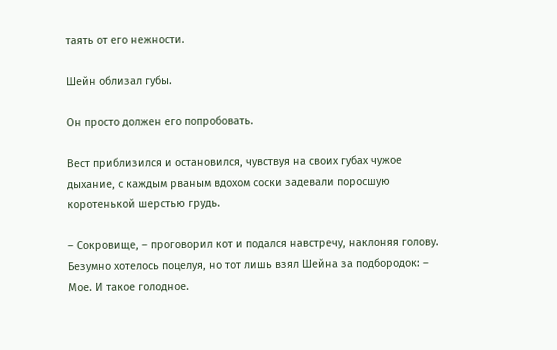таять от его нежности.

Шейн облизал губы.

Он просто должен его попробовать.

Вест приблизился и остановился, чувствуя на своих губах чужое дыхание, с каждым рваным вдохом соски задевали поросшую коротенькой шерстью грудь.

– Сокровище, – проговорил кот и подался навстречу, наклоняя голову. Безумно хотелось поцелуя, но тот лишь взял Шейна за подбородок: – Мое. И такое голодное.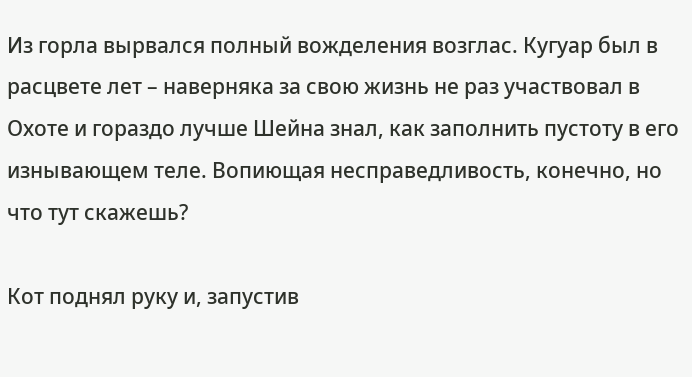Из горла вырвался полный вожделения возглас. Кугуар был в расцвете лет – наверняка за свою жизнь не раз участвовал в Охоте и гораздо лучше Шейна знал, как заполнить пустоту в его изнывающем теле. Вопиющая несправедливость, конечно, но что тут скажешь?

Кот поднял руку и, запустив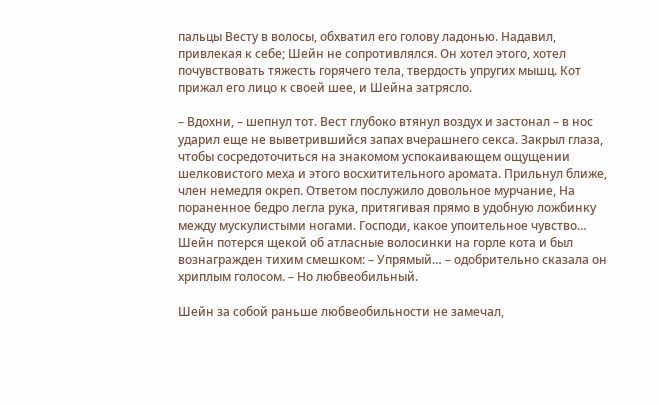пальцы Весту в волосы, обхватил его голову ладонью. Надавил, привлекая к себе; Шейн не сопротивлялся. Он хотел этого, хотел почувствовать тяжесть горячего тела, твердость упругих мышц. Кот прижал его лицо к своей шее, и Шейна затрясло.

– Вдохни, – шепнул тот. Вест глубоко втянул воздух и застонал – в нос ударил еще не выветрившийся запах вчерашнего секса. Закрыл глаза, чтобы сосредоточиться на знакомом успокаивающем ощущении шелковистого меха и этого восхитительного аромата. Прильнул ближе, член немедля окреп. Ответом послужило довольное мурчание, На пораненное бедро легла рука, притягивая прямо в удобную ложбинку между мускулистыми ногами. Господи, какое упоительное чувство… Шейн потерся щекой об атласные волосинки на горле кота и был вознагражден тихим смешком: – Упрямый… – одобрительно сказала он хриплым голосом. – Но любвеобильный.

Шейн за собой раньше любвеобильности не замечал,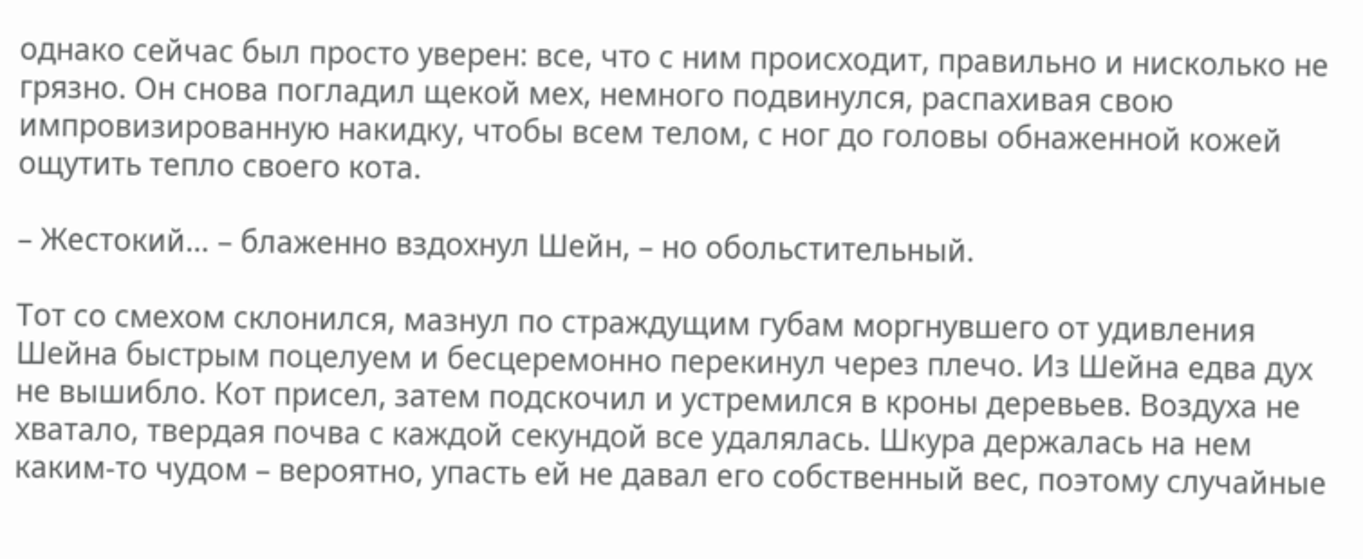однако сейчас был просто уверен: все, что с ним происходит, правильно и нисколько не грязно. Он снова погладил щекой мех, немного подвинулся, распахивая свою импровизированную накидку, чтобы всем телом, с ног до головы обнаженной кожей ощутить тепло своего кота.

– Жестокий… – блаженно вздохнул Шейн, – но обольстительный.

Тот со смехом склонился, мазнул по страждущим губам моргнувшего от удивления Шейна быстрым поцелуем и бесцеремонно перекинул через плечо. Из Шейна едва дух не вышибло. Кот присел, затем подскочил и устремился в кроны деревьев. Воздуха не хватало, твердая почва с каждой секундой все удалялась. Шкура держалась на нем каким-то чудом – вероятно, упасть ей не давал его собственный вес, поэтому случайные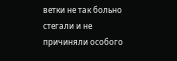ветки не так больно стегали и не причиняли особого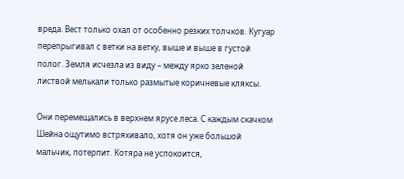вреда. Вест только охал от особенно резких толчков. Кугуар перепрыгивал с ветки на ветку, выше и выше в густой полог. Земля исчезла из виду – между ярко зеленой листвой мелькали только размытые коричневые кляксы.

Они перемещались в верхнем ярусе леса. С каждым скачком Шейна ощутимо встряхивало, хотя он уже большой мальчик, потерпит. Котяра не успокоится,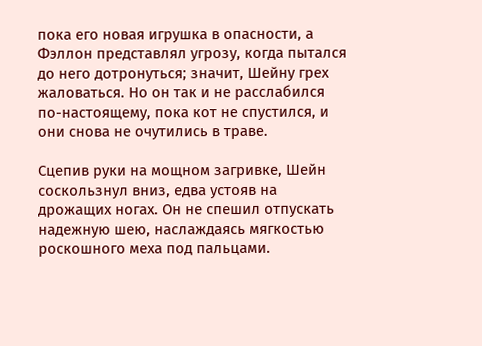пока его новая игрушка в опасности, а Фэллон представлял угрозу, когда пытался до него дотронуться; значит, Шейну грех жаловаться. Но он так и не расслабился по-настоящему, пока кот не спустился, и они снова не очутились в траве.

Сцепив руки на мощном загривке, Шейн соскользнул вниз, едва устояв на дрожащих ногах. Он не спешил отпускать надежную шею, наслаждаясь мягкостью роскошного меха под пальцами.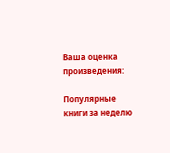Ваша оценка произведения:

Популярные книги за неделю